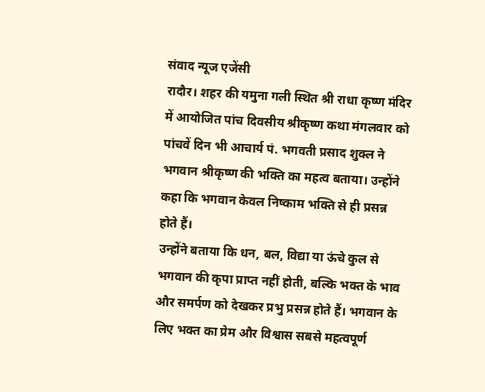संवाद न्यूज एजेंसी
रादौर। शहर की यमुना गली स्थित श्री राधा कृष्ण मंदिर में आयोजित पांच दिवसीय श्रीकृष्ण कथा मंगलवार को पांचवें दिन भी आचार्य पं. भगवती प्रसाद शुक्ल ने भगवान श्रीकृष्ण की भक्ति का महत्व बताया। उन्होंने कहा कि भगवान केवल निष्काम भक्ति से ही प्रसन्न होते हैं।
उन्होंने बताया कि धन, बल, विद्या या ऊंचे कुल से भगवान की कृपा प्राप्त नहीं होती, बल्कि भक्त के भाव और समर्पण को देखकर प्रभु प्रसन्न होते हैं। भगवान के लिए भक्त का प्रेम और विश्वास सबसे महत्वपूर्ण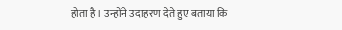होता है। उन्होंने उदाहरण देते हुए बताया कि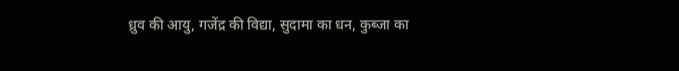ध्रुव की आयु, गजेंद्र की विद्या, सुदामा का धन, कुब्जा का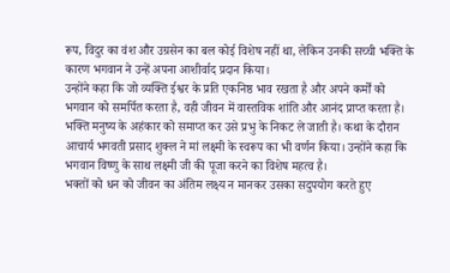रूप, विदुर का वंश और उग्रसेन का बल कोई विशेष नहीं था, लेकिन उनकी सच्ची भक्ति के कारण भगवान ने उन्हें अपना आशीर्वाद प्रदान किया।
उन्होंने कहा कि जो व्यक्ति ईश्वर के प्रति एकनिष्ठ भाव रखता है और अपने कर्मों को भगवान को समर्पित करता है, वही जीवन में वास्तविक शांति और आनंद प्राप्त करता है। भक्ति मनुष्य के अहंकार को समाप्त कर उसे प्रभु के निकट ले जाती है। कथा के दौरान आचार्य भगवती प्रसाद शुक्ल ने मां लक्ष्मी के स्वरूप का भी वर्णन किया। उन्होंने कहा कि भगवान विष्णु के साथ लक्ष्मी जी की पूजा करने का विशेष महत्व है।
भक्तों को धन को जीवन का अंतिम लक्ष्य न मानकर उसका सदुपयोग करते हुए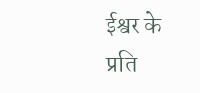ईश्वर के प्रति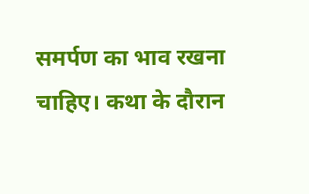समर्पण का भाव रखना चाहिए। कथा के दौरान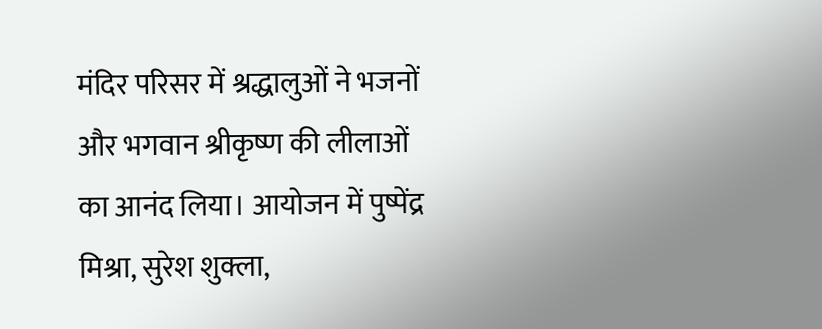मंदिर परिसर में श्रद्धालुओं ने भजनों और भगवान श्रीकृष्ण की लीलाओं का आनंद लिया। आयोजन में पुष्पेंद्र मिश्रा, सुरेश शुक्ला,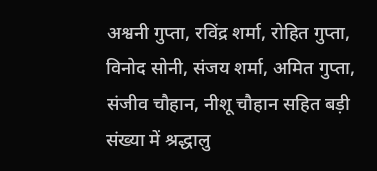अश्वनी गुप्ता, रविंद्र शर्मा, रोहित गुप्ता, विनोद सोनी, संजय शर्मा, अमित गुप्ता, संजीव चौहान, नीशू चौहान सहित बड़ी संख्या में श्रद्धालु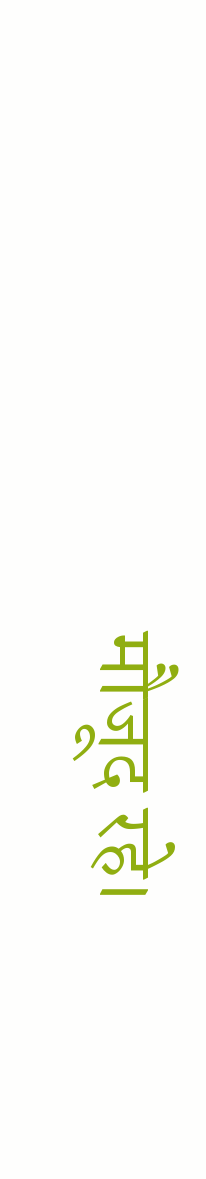मौजूद रहे।